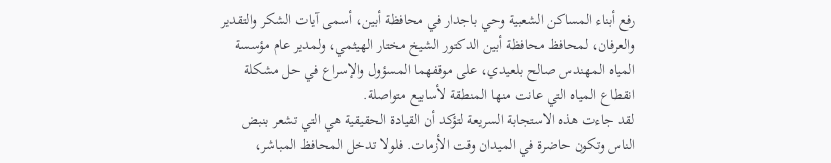رفع أبناء المساكن الشعبية وحي باجدار في محافظة أبين، أسمى آيات الشكر والتقدير والعرفان، لمحافظ محافظة أبين الدكتور الشيخ مختار الهيثمي، ولمدير عام مؤسسة المياه المهندس صالح بلعيدي، على موقفهما المسؤول والإسراع في حل مشكلة انقطاع المياه التي عانت منها المنطقة لأسابيع متواصلة.
لقد جاءت هذه الاستجابة السريعة لتؤكد أن القيادة الحقيقية هي التي تشعر بنبض الناس وتكون حاضرة في الميدان وقت الأزمات. فلولا تدخل المحافظ المباشر،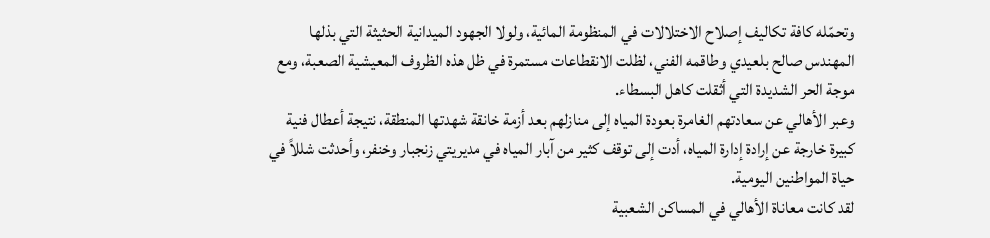وتحمّله كافة تكاليف إصلاح الاختلالات في المنظومة المائية، ولولا الجهود الميدانية الحثيثة التي بذلها المهندس صالح بلعيدي وطاقمه الفني، لظلت الانقطاعات مستمرة في ظل هذه الظروف المعيشية الصعبة، ومع موجة الحر الشديدة التي أثقلت كاهل البسطاء.
وعبر الأهالي عن سعادتهم الغامرة بعودة المياه إلى منازلهم بعد أزمة خانقة شهدتها المنطقة، نتيجة أعطال فنية كبيرة خارجة عن إرادة إدارة المياه، أدت إلى توقف كثير من آبار المياه في مديريتي زنجبار وخنفر، وأحدثت شللاً في حياة المواطنين اليومية.
لقد كانت معاناة الأهالي في المساكن الشعبية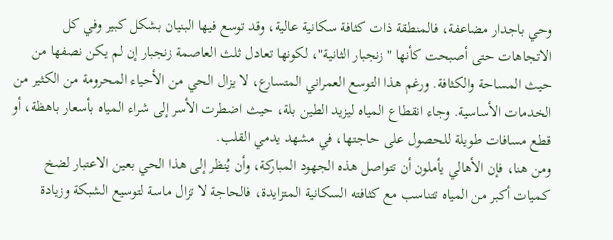وحي باجدار مضاعفة، فالمنطقة ذات كثافة سكانية عالية، وقد توسع فيها البنيان بشكل كبير وفي كل الاتجاهات حتى أصبحت كأنها "زنجبار الثانية"، لكونها تعادل ثلث العاصمة زنجبار إن لم يكن نصفها من حيث المساحة والكثافة. ورغم هذا التوسع العمراني المتسارع، لا يزال الحي من الأحياء المحرومة من الكثير من الخدمات الأساسية. وجاء انقطاع المياه ليزيد الطين بلة، حيث اضطرت الأسر إلى شراء المياه بأسعار باهظة، أو قطع مسافات طويلة للحصول على حاجتها، في مشهد يدمي القلب.
ومن هنا، فإن الأهالي يأملون أن تتواصل هذه الجهود المباركة، وأن يُنظر إلى هذا الحي بعين الاعتبار لضخ كميات أكبر من المياه تتناسب مع كثافته السكانية المتزايدة، فالحاجة لا تزال ماسة لتوسيع الشبكة وزيادة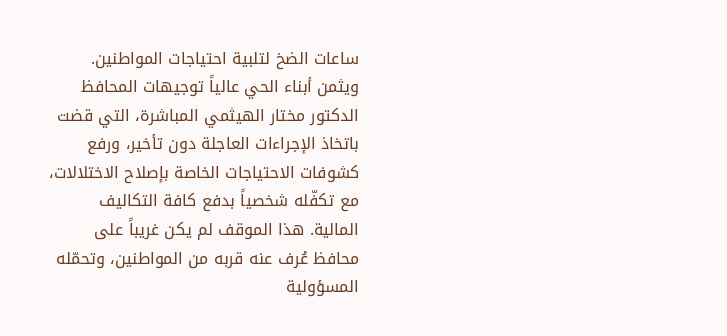ساعات الضخ لتلبية احتياجات المواطنين.
ويثمن أبناء الحي عالياً توجيهات المحافظ الدكتور مختار الهيثمي المباشرة، التي قضت باتخاذ الإجراءات العاجلة دون تأخير، ورفع كشوفات الاحتياجات الخاصة بإصلاح الاختلالات، مع تكفّله شخصياً بدفع كافة التكاليف المالية. هذا الموقف لم يكن غريباً على محافظ عُرف عنه قربه من المواطنين، وتحمّله المسؤولية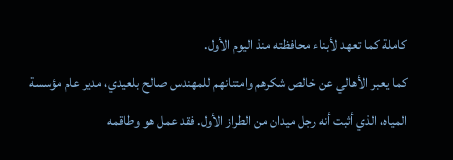كاملة كما تعهد لأبناء محافظته منذ اليوم الأول.
كما يعبر الأهالي عن خالص شكرهم وامتنانهم للمهندس صالح بلعيدي، مدير عام مؤسسة المياه، الذي أثبت أنه رجل ميدان من الطراز الأول. فقد عمل هو وطاقمه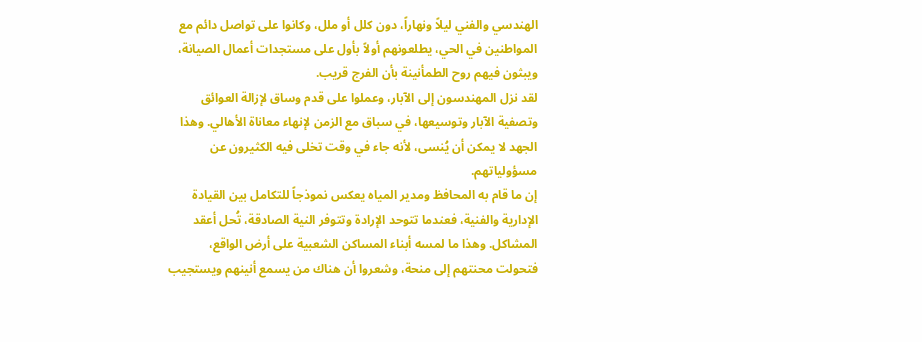الهندسي والفني ليلاً ونهاراً، دون كلل أو ملل، وكانوا على تواصل دائم مع المواطنين في الحي، يطلعونهم أولاً بأول على مستجدات أعمال الصيانة، ويبثون فيهم روح الطمأنينة بأن الفرج قريب.
لقد نزل المهندسون إلى الآبار، وعملوا على قدم وساق لإزالة العوائق وتصفية الآبار وتوسيعها، في سباق مع الزمن لإنهاء معاناة الأهالي. وهذا الجهد لا يمكن أن يُنسى، لأنه جاء في وقت تخلى فيه الكثيرون عن مسؤولياتهم.
إن ما قام به المحافظ ومدير المياه يعكس نموذجاً للتكامل بين القيادة الإدارية والفنية، فعندما تتوحد الإرادة وتتوفر النية الصادقة، تُحل أعقد المشاكل. وهذا ما لمسه أبناء المساكن الشعبية على أرض الواقع، فتحولت محنتهم إلى منحة، وشعروا أن هناك من يسمع أنينهم ويستجيب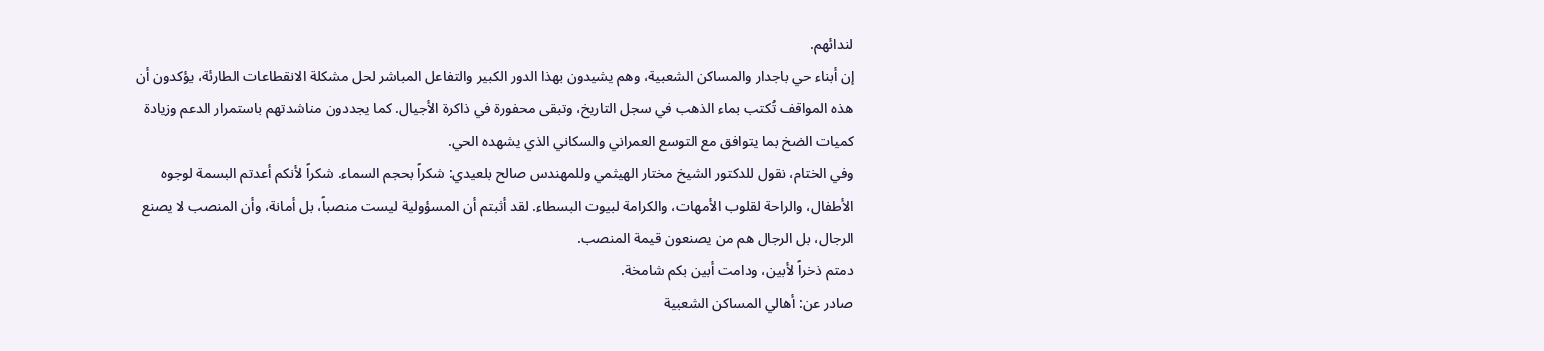لندائهم.
إن أبناء حي باجدار والمساكن الشعبية، وهم يشيدون بهذا الدور الكبير والتفاعل المباشر لحل مشكلة الانقطاعات الطارئة، يؤكدون أن هذه المواقف تُكتب بماء الذهب في سجل التاريخ، وتبقى محفورة في ذاكرة الأجيال. كما يجددون مناشدتهم باستمرار الدعم وزيادة كميات الضخ بما يتوافق مع التوسع العمراني والسكاني الذي يشهده الحي.
وفي الختام، نقول للدكتور الشيخ مختار الهيثمي وللمهندس صالح بلعيدي: شكراً بحجم السماء. شكراً لأنكم أعدتم البسمة لوجوه الأطفال، والراحة لقلوب الأمهات، والكرامة لبيوت البسطاء. لقد أثبتم أن المسؤولية ليست منصباً، بل أمانة، وأن المنصب لا يصنع الرجال، بل الرجال هم من يصنعون قيمة المنصب.
دمتم ذخراً لأبين، ودامت أبين بكم شامخة.
صادر عن: أهالي المساكن الشعبية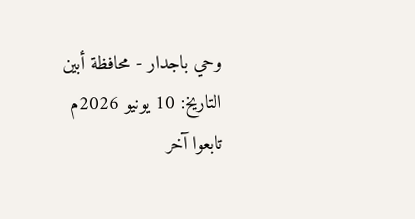وحي باجدار - محافظة أبين
التاريخ: 10 يونيو 2026م
تابعوا آخر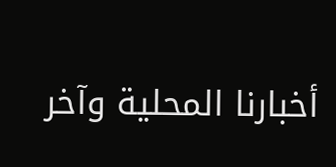أخبارنا المحلية وآخر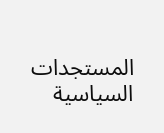المستجدات السياسية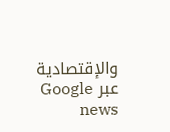والإقتصادية عبر Google news